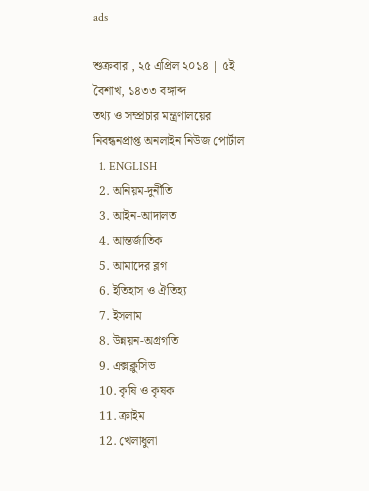ads

শুক্রবার , ২৫ এপ্রিল ২০১৪ | ৫ই বৈশাখ, ১৪৩৩ বঙ্গাব্দ
তথ্য ও সম্প্রচার মন্ত্রণালয়ের নিবন্ধনপ্রাপ্ত অনলাইন নিউজ পোর্টাল
  1. ENGLISH
  2. অনিয়ম-দুর্নীতি
  3. আইন-আদালত
  4. আন্তর্জাতিক
  5. আমাদের ব্লগ
  6. ইতিহাস ও ঐতিহ্য
  7. ইসলাম
  8. উন্নয়ন-অগ্রগতি
  9. এক্সক্লুসিভ
  10. কৃষি ও কৃষক
  11. ক্রাইম
  12. খেলাধুলা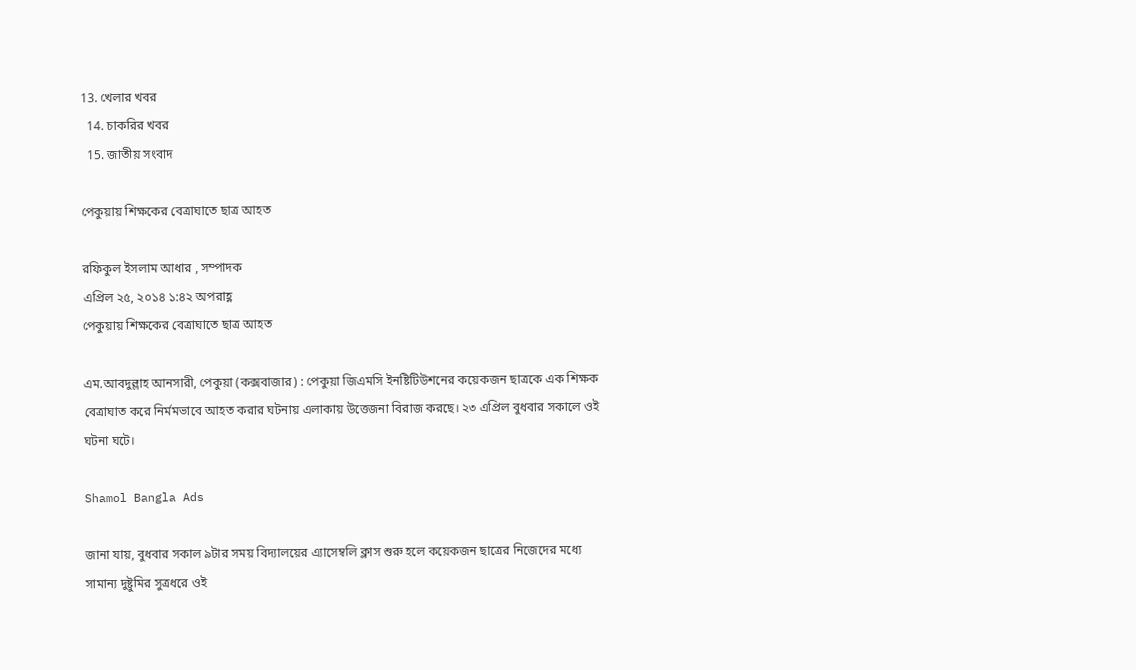13. খেলার খবর
  14. চাকরির খবর
  15. জাতীয় সংবাদ

পেকুয়ায় শিক্ষকের বেত্রাঘাতে ছাত্র আহত

রফিকুল ইসলাম আধার , সম্পাদক
এপ্রিল ২৫, ২০১৪ ১:৪২ অপরাহ্ণ
পেকুয়ায় শিক্ষকের বেত্রাঘাতে ছাত্র আহত

এম.আবদুল্লাহ আনসারী, পেকুয়া (কক্সবাজার) : পেকুয়া জিএমসি ইনষ্টিটিউশনের কয়েকজন ছাত্রকে এক শিক্ষক বেত্রাঘাত করে নির্মমভাবে আহত করার ঘটনায় এলাকায় উত্তেজনা বিরাজ করছে। ২৩ এপ্রিল বুধবার সকালে ওই ঘটনা ঘটে।

Shamol Bangla Ads

জানা যায়, বুধবার সকাল ৯টার সময় বিদ্যালয়ের এ্যাসেম্বলি ক্লাস শুরু হলে কয়েকজন ছাত্রের নিজেদের মধ্যে সামান্য দুষ্টুমির সুত্রধরে ওই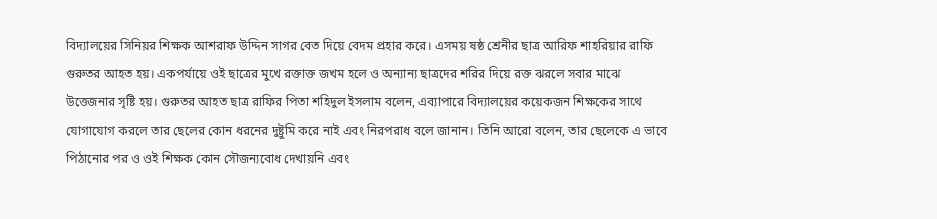বিদ্যালয়ের সিনিয়র শিক্ষক আশরাফ উদ্দিন সাগর বেত দিয়ে বেদম প্রহার করে। এসময় ষষ্ঠ শ্রেনীর ছাত্র আরিফ শাহরিয়ার রাফি গুরুতর আহত হয়। একপর্যায়ে ওই ছাত্রের মুখে রক্তাক্ত জখম হলে ও অন্যান্য ছাত্রদের শরির দিয়ে রক্ত ঝরলে সবার মাঝে উত্তেজনার সৃষ্টি হয়। গুরুতর আহত ছাত্র রাফির পিতা শহিদুল ইসলাম বলেন, এব্যাপারে বিদ্যালয়ের কয়েকজন শিক্ষকের সাথে যোগাযোগ করলে তার ছেলের কোন ধরনের দুষ্টুমি করে নাই এবং নিরপরাধ বলে জানান। তিনি আরো বলেন, তার ছেলেকে এ ভাবে পিঠানোর পর ও ওই শিক্ষক কোন সৌজন্যবোধ দেখায়নি এবং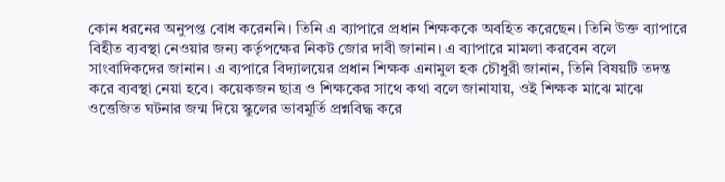কোন ধরনের অনুপপ্ত বোধ করেননি। তিনি এ ব্যাপারে প্রধান শিক্ষককে অবহিত করেছেন। তিনি উক্ত ব্যাপারে বিহীত ব্যবস্থা নেওয়ার জন্য কর্তৃপক্ষের নিকট জোর দাবী জানান। এ ব্যাপারে মামলা করবেন বলে সাংবাদিকদের জানান। এ ব্যপারে বিদ্যালয়ের প্রধান শিক্ষক এনামুল হক চৌধুরী জানান, তিনি বিষয়টি তদন্ত করে ব্যবস্থা নেয়া হবে। কয়েকজন ছাত্র ও শিক্ষকের সাথে কথা বলে জানাযায়, ওই শিক্ষক মাঝে মাঝে ওত্তেজিত ঘটনার জন্ম দিয়ে স্কুলের ভাবমূর্তি প্রশ্নবিদ্ধ করে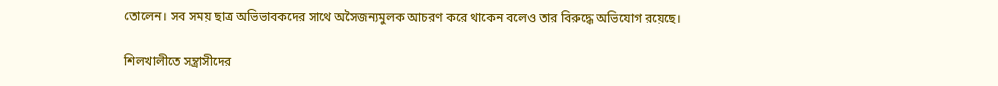তোলেন। সব সময় ছাত্র অভিভাবকদের সাথে অসৈজন্যমুলক আচরণ করে থাকেন বলেও তার বিরুদ্ধে অভিযোগ রয়েছে।

শিলখালীতে সন্ত্রাসীদের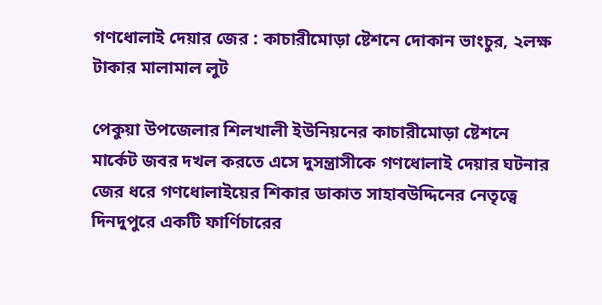গণধোলাই দেয়ার জের : কাচারীমোড়া ষ্টেশনে দোকান ভাংচুর, ২লক্ষ টাকার মালামাল লুট

পেকুয়া উপজেলার শিলখালী ইউনিয়নের কাচারীমোড়া ষ্টেশনে মার্কেট জবর দখল করতে এসে দুসন্ত্রাসীকে গণধোলাই দেয়ার ঘটনার জের ধরে গণধোলাইয়ের শিকার ডাকাত সাহাবউদ্দিনের নেতৃত্বে দিনদুপুরে একটি ফার্ণিচারের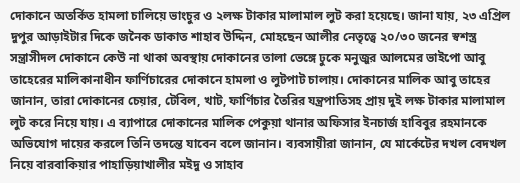দোকানে অতর্কিত হামলা চালিয়ে ভাংচুর ও ২লক্ষ টাকার মালামাল লুট করা হয়েছে। জানা যায়, ২৩ এপ্রিল দুপুর আড়াইটার দিকে জনৈক ডাকাত শাহাব উদ্দিন, মোহছেন আলীর নেতৃত্বে ২০/৩০ জনের স্বশস্ত্র সন্ত্রাসীদল দোকানে কেউ না থাকা অবস্থায় দোকানের তালা ভেঙ্গে ঢুকে মনুজুর আলমের ভাইপো আবু তাহেরের মালিকানাধীন ফার্ণিচারের দোকানে হামলা ও লুটপাট চালায়। দোকানের মালিক আবু তাহের জানান, তারা দোকানের চেয়ার, টেবিল, খাট, ফার্ণিচার তৈরির যন্ত্রপাতিসহ প্রায় দুই লক্ষ টাকার মালামাল লুট করে নিয়ে যায়। এ ব্যাপারে দোকানের মালিক পেকুয়া থানার অফিসার ইনচার্জ হাবিবুর রহমানকে অভিযোগ দায়ের করলে তিনি তদন্তে যাবেন বলে জানান। ব্যবসায়ীরা জানান, যে মার্কেটের দখল বেদখল নিয়ে বারবাকিয়ার পাহাড়িয়াখালীর মইদু ও সাহাব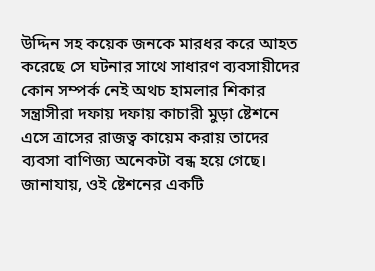উদ্দিন সহ কয়েক জনকে মারধর করে আহত করেছে সে ঘটনার সাথে সাধারণ ব্যবসায়ীদের কোন সম্পর্ক নেই অথচ হামলার শিকার সন্ত্রাসীরা দফায় দফায় কাচারী মুড়া ষ্টেশনে এসে ত্রাসের রাজত্ব কায়েম করায় তাদের ব্যবসা বাণিজ্য অনেকটা বন্ধ হয়ে গেছে। জানাযায়, ওই ষ্টেশনের একটি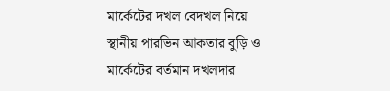মার্কেটের দখল বেদখল নিয়ে স্থানীয় পারভিন আকতার বুড়ি ও মার্কেটের বর্তমান দখলদার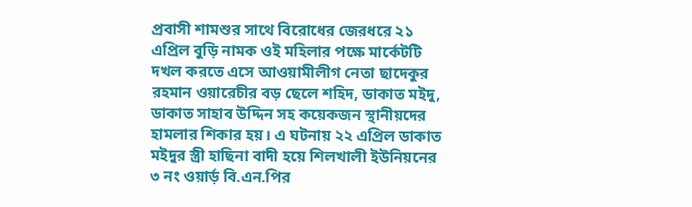প্রবাসী শামশুর সাথে বিরোধের জেরধরে ২১ এপ্রিল বুড়ি নামক ওই মহিলার পক্ষে মার্কেটটি দখল করতে এসে আওয়ামীলীগ নেতা ছাদেকুর রহমান ওয়ারেচীর বড় ছেলে শহিদ, ডাকাত মইদু, ডাকাত সাহাব উদ্দিন সহ কয়েকজন স্থানীয়দের হামলার শিকার হয়। এ ঘটনায় ২২ এপ্রিল ডাকাত মইদুর স্ত্রী হাছিনা বাদী হয়ে শিলখালী ইউনিয়নের ৩ নং ওয়ার্ড় বি.এন.পির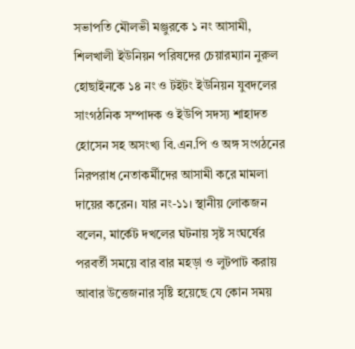সভাপতি মৌলভী মঞ্জুরকে ১ নং আসামী, শিলখালী ইউনিয়ন পরিষদের চেয়ারম্যান নুরুল হোছাইনকে ১৪ নং ও টইটং ইউনিয়ন যুবদলের সাংগঠনিক সম্পাদক ও ইউপি সদস্য শাহাদত হোসেন সহ অসংখ্য বি.এন.পি ও অঙ্গ সংগঠনের নিরপরাধ নেতাকর্মীদের আসামী করে মামলা দায়ের করেন। যার নং-১১। স্থানীয় লোকজন বলেন, মার্কেট দখলের ঘটনায় সৃষ্ট সংঘর্ষের পরবর্তী সময়ে বার বার মহড়া ও লুটপাট করায় আবার উত্তেজনার সৃষ্টি হয়েছে যে কোন সময়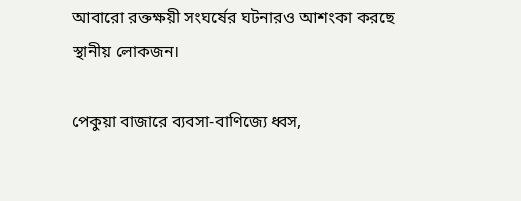আবারো রক্তক্ষয়ী সংঘর্ষের ঘটনারও আশংকা করছে স্থানীয় লোকজন।

পেকুয়া বাজারে ব্যবসা-বাণিজ্যে ধ্বস,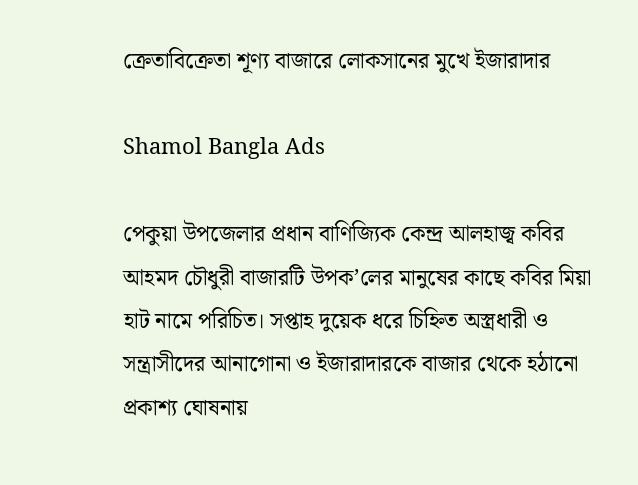ক্রেতাবিক্রেতা শূণ্য বাজারে লোকসানের মুখে ইজারাদার

Shamol Bangla Ads

পেকুয়া উপজেলার প্রধান বাণিজ্যিক কেন্দ্র আলহাজ্ব কবির আহমদ চৌধুরী বাজারটি উপক’লের মানুষের কাছে কবির মিয়া হাট নামে পরিচিত। সপ্তাহ দুয়েক ধরে চিহ্নিত অস্ত্রধারী ও সন্ত্রাসীদের আনাগোনা ও ইজারাদারকে বাজার থেকে হঠানো প্রকাশ্য ঘোষনায়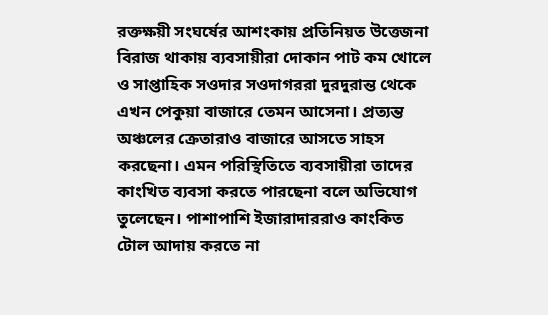রক্তক্ষয়ী সংঘর্ষের আশংকায় প্রতিনিয়ত উত্তেজনা বিরাজ থাকায় ব্যবসায়ীরা দোকান পাট কম খোলে ও সাপ্তাহিক সওদার সওদাগররা দুরদুরান্ত থেকে এখন পেকুয়া বাজারে তেমন আসেনা। প্রত্যন্ত অঞ্চলের ক্রেতারাও বাজারে আসতে সাহস করছেনা। এমন পরিস্থিতিতে ব্যবসায়ীরা তাদের কাংখিত ব্যবসা করতে পারছেনা বলে অভিযোগ তুলেছেন। পাশাপাশি ইজারাদাররাও কাংকিত টোল আদায় করতে না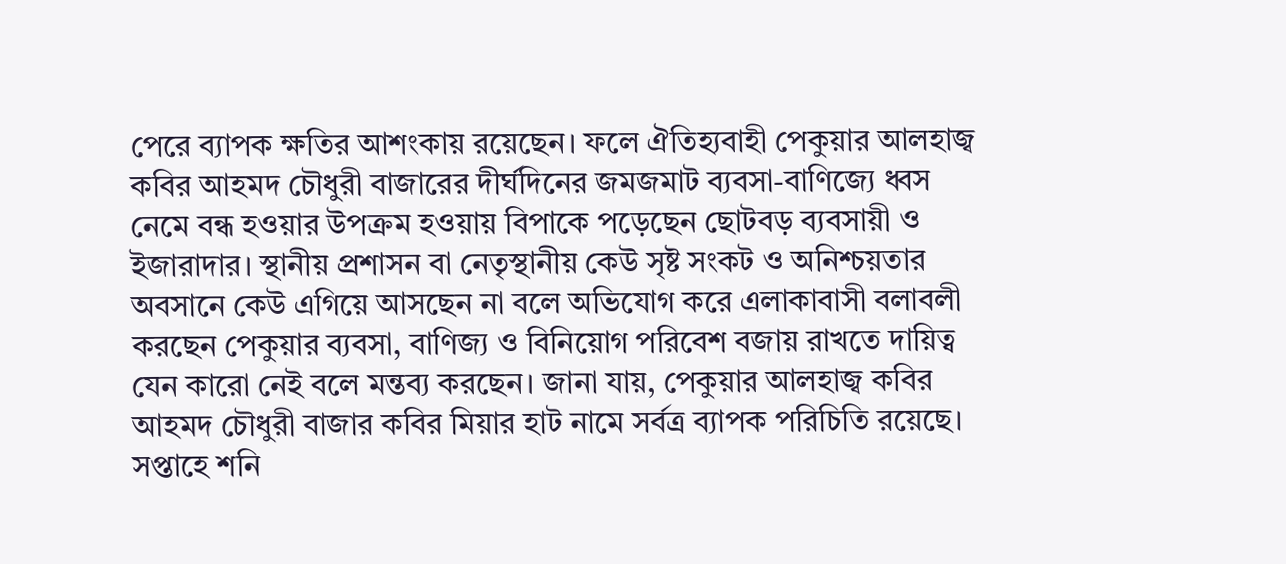পেরে ব্যাপক ক্ষতির আশংকায় রয়েছেন। ফলে ঐতিহ্যবাহী পেকুয়ার আলহাজ্ব কবির আহমদ চৌধুরী বাজারের দীর্ঘদিনের জমজমাট ব্যবসা-বাণিজ্যে ধ্বস নেমে বন্ধ হওয়ার উপক্রম হওয়ায় বিপাকে পড়েছেন ছোটবড় ব্যবসায়ী ও ইজারাদার। স্থানীয় প্রশাসন বা নেতৃস্থানীয় কেউ সৃষ্ট সংকট ও অনিশ্চয়তার অবসানে কেউ এগিয়ে আসছেন না বলে অভিযোগ করে এলাকাবাসী বলাবলী করছেন পেকুয়ার ব্যবসা, বাণিজ্য ও বিনিয়োগ পরিবেশ বজায় রাখতে দায়িত্ব যেন কারো নেই বলে মন্তব্য করছেন। জানা যায়, পেকুয়ার আলহাজ্ব কবির আহমদ চৌধুরী বাজার কবির মিয়ার হাট নামে সর্বত্র ব্যাপক পরিচিতি রয়েছে। সপ্তাহে শনি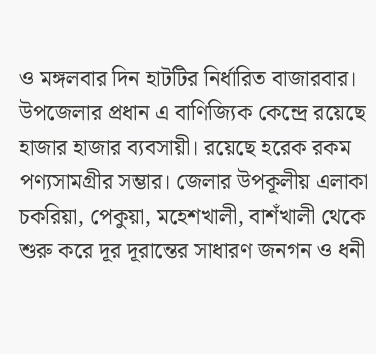ও মঙ্গলবার দিন হাটটির নির্ধারিত বাজারবার। উপজেলার প্রধান এ বাণিজ্যিক কেন্দ্রে রয়েছে হাজার হাজার ব্যবসায়ী। রয়েছে হরেক রকম পণ্যসামগ্রীর সম্ভার। জেলার উপকূলীয় এলাকা চকরিয়া, পেকুয়া, মহেশখালী, বাশঁখালী থেকে শুরু করে দূর দূরান্তের সাধারণ জনগন ও ধনী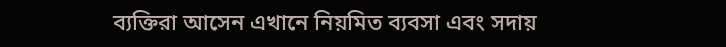ব্যক্তিরা আসেন এখানে নিয়মিত ব্যবসা এবং সদায়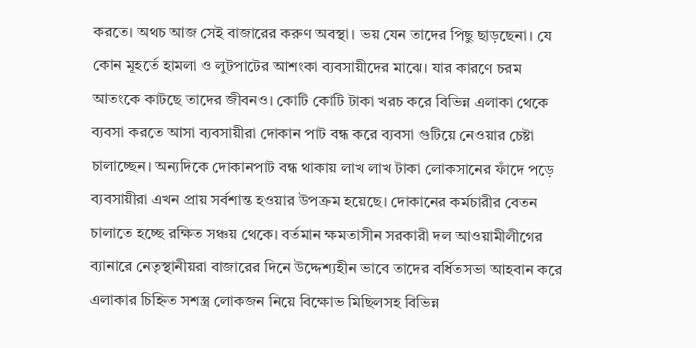করতে। অথচ আজ সেই বাজারের করুণ অবস্থা। ভয় যেন তাদের পিছু ছাড়ছেনা। যে কোন মূহর্তে হামলা ও লুটপাটের আশংকা ব্যবসায়ীদের মাঝে। যার কারণে চরম আতংকে কাটছে তাদের জীবনও। কোটি কোটি টাকা খরচ করে বিভিন্ন এলাকা থেকে ব্যবসা করতে আসা ব্যবসায়ীরা দোকান পাট বন্ধ করে ব্যবসা গুটিয়ে নেওয়ার চেষ্টা চালাচ্ছেন। অন্যদিকে দোকানপাট বন্ধ থাকায় লাখ লাখ টাকা লোকসানের ফাঁদে পড়ে ব্যবসায়ীরা এখন প্রায় সর্বশান্ত হওয়ার উপক্রম হয়েছে। দোকানের কর্মচারীর বেতন চালাতে হচ্ছে রক্ষিত সঞ্চয় থেকে। বর্তমান ক্ষমতাসীন সরকারী দল আওয়ামীলীগের ব্যানারে নেতৃস্থানীয়রা বাজারের দিনে উদ্দেশ্যহীন ভাবে তাদের বর্ধিতসভা আহবান করে এলাকার চিহ্নিত সশস্ত্র লোকজন নিয়ে বিক্ষোভ মিছিলসহ বিভিন্ন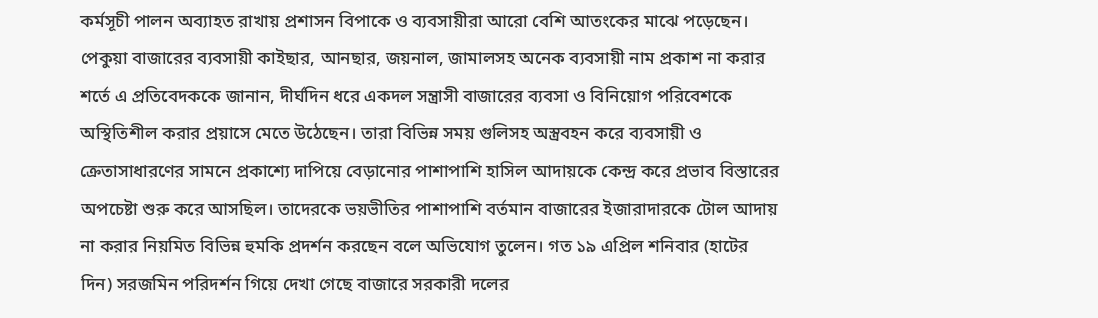কর্মসূচী পালন অব্যাহত রাখায় প্রশাসন বিপাকে ও ব্যবসায়ীরা আরো বেশি আতংকের মাঝে পড়েছেন। পেকুয়া বাজারের ব্যবসায়ী কাইছার, আনছার, জয়নাল, জামালসহ অনেক ব্যবসায়ী নাম প্রকাশ না করার শর্তে এ প্রতিবেদককে জানান, দীর্ঘদিন ধরে একদল সন্ত্রাসী বাজারের ব্যবসা ও বিনিয়োগ পরিবেশকে অস্থিতিশীল করার প্রয়াসে মেতে উঠেছেন। তারা বিভিন্ন সময় গুলিসহ অস্ত্রবহন করে ব্যবসায়ী ও ক্রেতাসাধারণের সামনে প্রকাশ্যে দাপিয়ে বেড়ানোর পাশাপাশি হাসিল আদায়কে কেন্দ্র করে প্রভাব বিস্তারের অপচেষ্টা শুরু করে আসছিল। তাদেরকে ভয়ভীতির পাশাপাশি বর্তমান বাজারের ইজারাদারকে টোল আদায় না করার নিয়মিত বিভিন্ন হুমকি প্রদর্শন করছেন বলে অভিযোগ তুলেন। গত ১৯ এপ্রিল শনিবার (হাটের দিন) সরজমিন পরিদর্শন গিয়ে দেখা গেছে বাজারে সরকারী দলের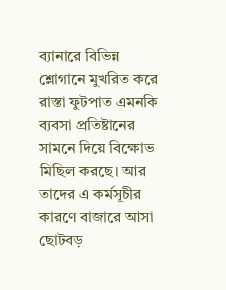ব্যানারে বিভিন্ন শ্লোগানে মুখরিত করে রাস্তা ফুটপাত এমনকি ব্যবসা প্রতিষ্টানের সামনে দিয়ে বিক্ষোভ মিছিল করছে। আর তাদের এ কর্মসূচীর কারণে বাজারে আসা ছোটবড়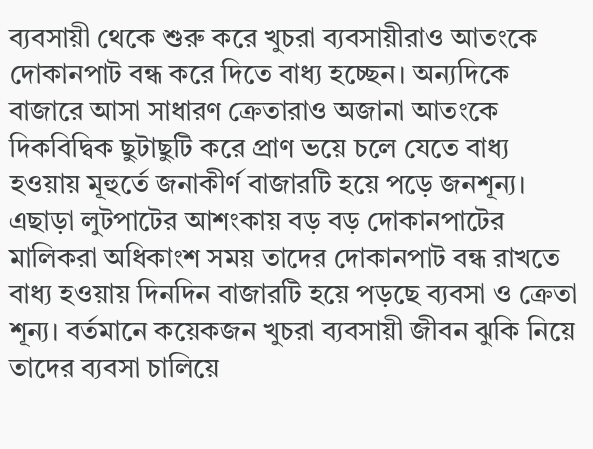ব্যবসায়ী থেকে শুরু করে খুচরা ব্যবসায়ীরাও আতংকে দোকানপাট বন্ধ করে দিতে বাধ্য হচ্ছেন। অন্যদিকে বাজারে আসা সাধারণ ক্রেতারাও অজানা আতংকে দিকবিদ্বিক ছুটাছুটি করে প্রাণ ভয়ে চলে যেতে বাধ্য হওয়ায় মূহুর্তে জনাকীর্ণ বাজারটি হয়ে পড়ে জনশূন্য। এছাড়া লুটপাটের আশংকায় বড় বড় দোকানপাটের মালিকরা অধিকাংশ সময় তাদের দোকানপাট বন্ধ রাখতে বাধ্য হওয়ায় দিনদিন বাজারটি হয়ে পড়ছে ব্যবসা ও ক্রেতা শূন্য। বর্তমানে কয়েকজন খুচরা ব্যবসায়ী জীবন ঝুকি নিয়ে তাদের ব্যবসা চালিয়ে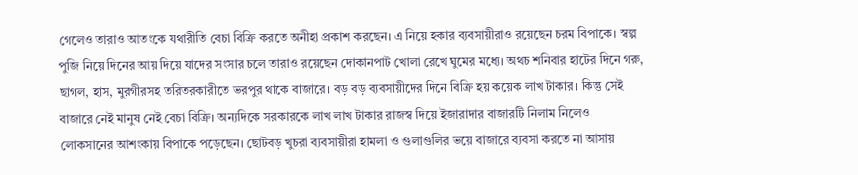গেলেও তারাও আতংকে যথারীতি বেচা বিক্রি করতে অনীহা প্রকাশ করছেন। এ নিয়ে হকার ব্যবসায়ীরাও রয়েছেন চরম বিপাকে। স্বল্প পুজি নিয়ে দিনের আয় দিয়ে যাদের সংসার চলে তারাও রয়েছেন দোকানপাট খোলা রেখে ঘুমের মধ্যে। অথচ শনিবার হাটের দিনে গরু, ছাগল, হাস, মুরগীরসহ তরিতরকারীতে ভরপুর থাকে বাজারে। বড় বড় ব্যবসায়ীদের দিনে বিক্রি হয় কয়েক লাখ টাকার। কিন্তু সেই বাজারে নেই মানুষ নেই বেচা বিক্রি। অন্যদিকে সরকারকে লাখ লাখ টাকার রাজস্ব দিয়ে ইজারাদার বাজারটি নিলাম নিলেও লোকসানের আশংকায় বিপাকে পড়েছেন। ছোটবড় খুচরা ব্যবসায়ীরা হামলা ও গুলাগুলির ভয়ে বাজারে ব্যবসা করতে না আসায়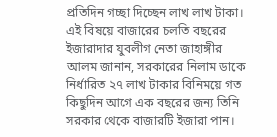প্রতিদিন গচ্ছা দিচ্ছেন লাখ লাখ টাকা। এই বিষয়ে বাজারের চলতি বছরের ইজারাদার যুবলীগ নেতা জাহাঙ্গীর আলম জানান, সরকারের নিলাম ডাকে নির্ধারিত ২৭ লাখ টাকার বিনিময়ে গত কিছুদিন আগে এক বছরের জন্য তিনি সরকার থেকে বাজারটি ইজারা পান।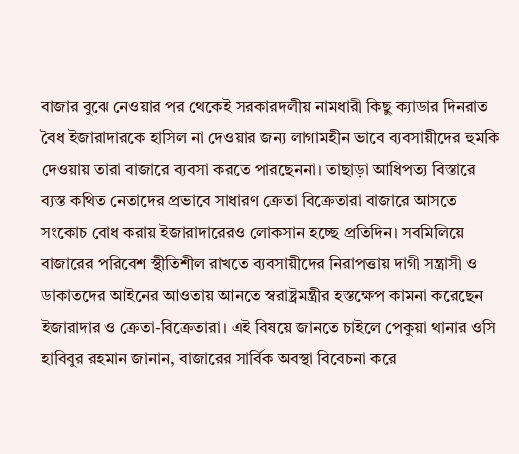বাজার বুঝে নেওয়ার পর থেকেই সরকারদলীয় নামধারী কিছু ক্যাডার দিনরাত বৈধ ইজারাদারকে হাসিল না দেওয়ার জন্য লাগামহীন ভাবে ব্যবসায়ীদের হুমকি দেওয়ায় তারা বাজারে ব্যবসা করতে পারছেননা। তাছাড়া আধিপত্য বিস্তারে ব্যস্ত কথিত নেতাদের প্রভাবে সাধারণ ক্রেতা বিক্রেতারা বাজারে আসতে সংকোচ বোধ করায় ইজারাদারেরও লোকসান হচ্ছে প্রতিদিন। সবমিলিয়ে বাজারের পরিবেশ স্থীতিশীল রাখতে ব্যবসায়ীদের নিরাপত্তায় দাগী সন্ত্রাসী ও ডাকাতদের আইনের আওতায় আনতে স্বরাষ্ট্রমন্ত্রীর হস্তক্ষেপ কামনা করেছেন ইজারাদার ও ক্রেতা-বিক্রেতারা। এই বিষয়ে জানতে চাইলে পেকুয়া থানার ওসি হাবিবুর রহমান জানান, বাজারের সার্বিক অবস্থা বিবেচনা করে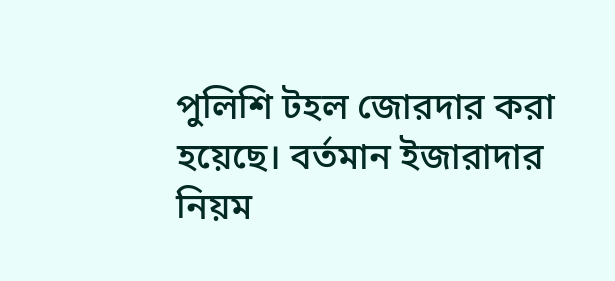পুলিশি টহল জোরদার করা হয়েছে। বর্তমান ইজারাদার নিয়ম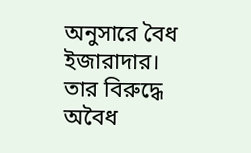অনুসারে বৈধ ইজারাদার। তার বিরুদ্ধে অবৈধ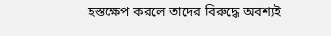হস্তক্ষেপ করলে তাদের বিরুদ্ধে অবশ্যই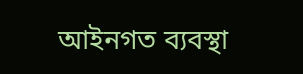আইনগত ব্যবস্থা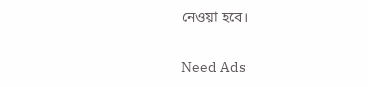নেওয়া হবে।

Need Ads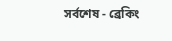সর্বশেষ - ব্রেকিং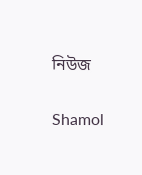নিউজ

Shamol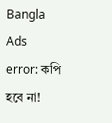Bangla Ads
error: কপি হবে না!